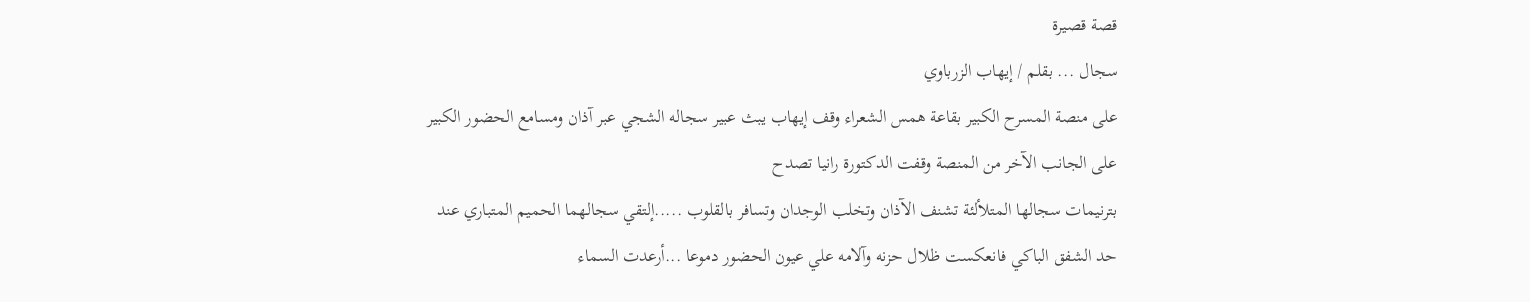قصة قصيرة
سجال ... بقلم / إيهاب الزرباوي
على منصة المسرح الكبير بقاعة همس الشعراء وقف إيهاب يبث عبير سجاله الشجي عبر آذان ومسامع الحضور الكبير
على الجانب الآخر من المنصة وقفت الدكتورة رانيا تصدح
بترنيمات سجالها المتلألئة تشنف الآذان وتخلب الوجدان وتسافر بالقلوب .....إلتقي سجالهما الحميم المتباري عند
حد الشفق الباكي فانعكست ظلال حزنه وآلامه علي عيون الحضور دموعا ...أرعدت السماء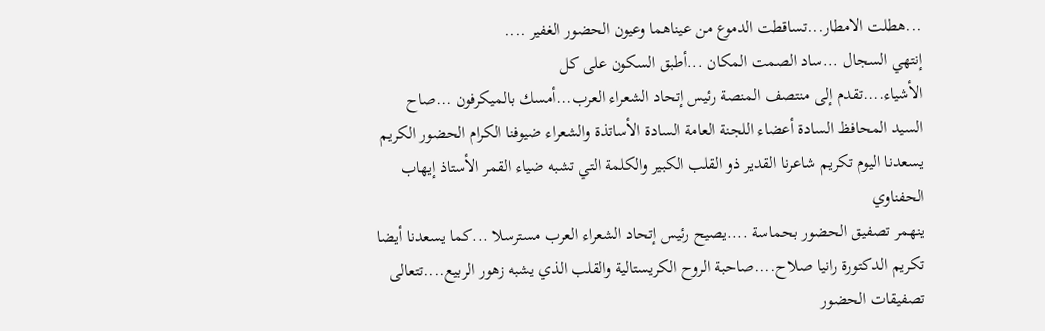...هطلت الامطار...تساقطت الدموع من عيناهما وعيون الحضور الغفير ....
إنتهي السجال ...ساد الصمت المكان ...أطبق السكون على كل
الأشياء....تقدم إلى منتصف المنصة رئيس إتحاد الشعراء العرب...أمسك بالميكرفون ...صاح
السيد المحافظ السادة أعضاء اللجنة العامة السادة الأساتذة والشعراء ضيوفنا الكرام الحضور الكريم
يسعدنا اليوم تكريم شاعرنا القدير ذو القلب الكبير والكلمة التي تشبه ضياء القمر الأستاذ إيهاب الحفناوي
ينهمر تصفيق الحضور بحماسة ....يصيح رئيس إتحاد الشعراء العرب مسترسلا ...كما يسعدنا أيضا تكريم الدكتورة رانيا صلاح....صاحبة الروح الكريستالية والقلب الذي يشبه زهور الربيع....تتعالى تصفيقات الحضور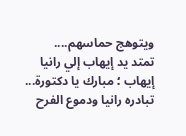ويتوهج حماسهم....
تمتد يد إيهاب إلي رانيا
إيهاب ؛ مبارك يا دكتورة...
تبادره رانيا ودموع الفرح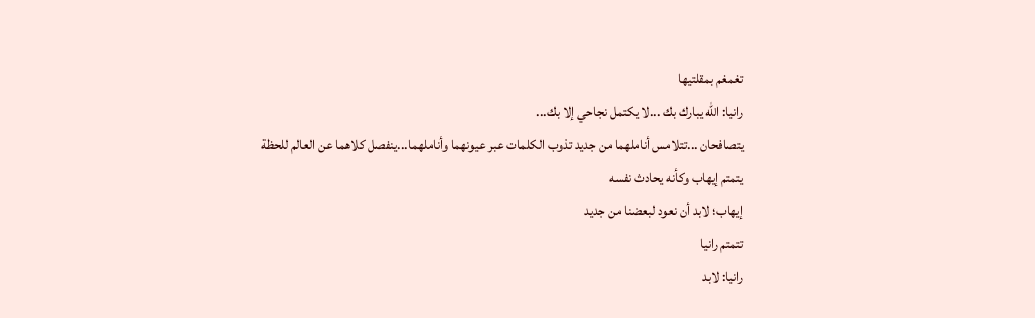تغمغم بمقلتيها
رانيا: الله يبارك بك ...لا يكتمل نجاحي إلا بك...
يتصافحان ...تتلامس أناملهما من جديد تذوب الكلمات عبر عيونهما وأناملهما...ينفصل كلاهما عن العالم للحظة
يتمتم إيهاب وكأنه يحادث نفسه
إيهاب؛ لابد أن نعود لبعضنا من جديد
تتمتم رانيا
رانيا: لابد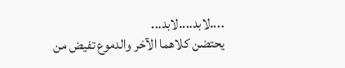....لابد....لابد...
يحتضن كلاهما الآخر والدموع تفيض من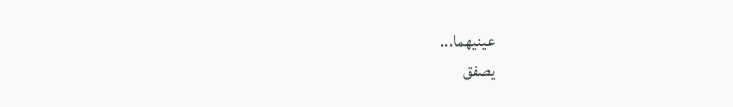عينيهما...
يصفق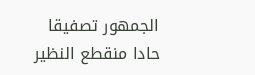الجمهور تصفيقا حادا منقطع النظير